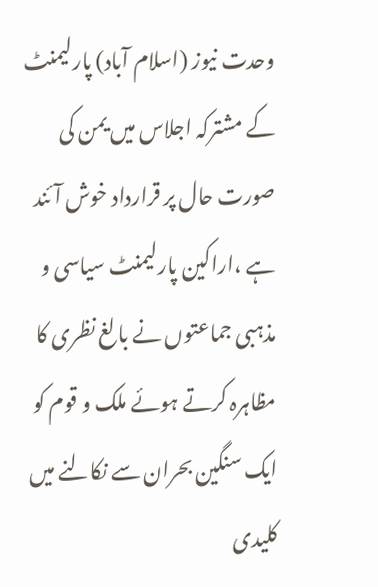وحدت نیوز (اسلام آباد) پارلیمنٹ کے مشترکہ اجلاس میں یمن کی صورت حال پر قرارداد خوش آئند ہے ،اراکین پارلیمنٹ سیاسی و مذہبی جماعتوں نے بالغ نظری کا مظاہرہ کرتے ہوئے ملک و قوم کو ایک سنگین بحران سے نکالنے میں کلیدی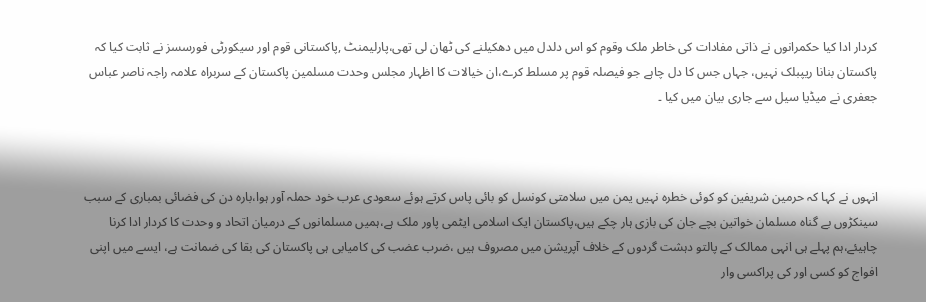کردار ادا کیا حکمرانوں نے ذاتی مفادات کی خاطر ملک وقوم کو اس دلدل میں دھکیلنے کی ٹھان لی تھی،پارلیمنٹ ,پاکستانی قوم اور سیکورٹی فورسسز نے ثابت کیا کہ پاکستان بنانا ریپبلک نہیں، جہاں جس کا دل چاہے جو فیصلہ قوم پر مسلط کرے،ان خیالات کا اظہار مجلس وحدت مسلمین پاکستان کے سربراہ علامہ راجہ ناصر عباس جعفری نے میڈیا سیل سے جاری بیان میں کیا ۔



انہوں نے کہا کہ حرمین شریفین کو کوئی خطرہ نہیں یمن میں سلامتی کونسل کو بائی پاس کرتے ہوئے سعودی عرب خود حملہ آور ہوا،بارہ دن کی فضائی بمباری کے سبب سینکڑوں بے گناہ مسلمان خواتین بچے جان کی بازی ہار چکے ہیں،پاکستان ایک اسلامی ایٹمی پاور ملک ہے،ہمیں مسلمانوں کے درمیان اتحاد و وحدت کا کردار ادا کرنا چاہیئے،ہم پہلے ہی انہی ممالک کے پالتو دہشت گردوں کے خلاف آپریشن میں مصروف ہیں ،ضرب عضب کی کامیابی ہی پاکستان کی بقا کی ضمانت ہے، ایسے میں اپنی افواج کو کسی اور کی پراکسی وار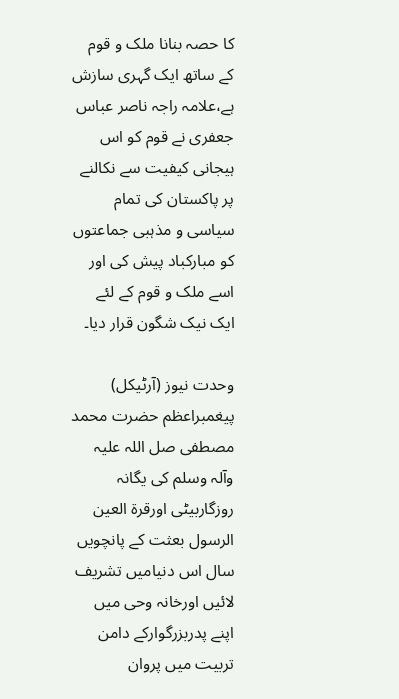کا حصہ بنانا ملک و قوم کے ساتھ ایک گہری سازش ہے،علامہ راجہ ناصر عباس جعفری نے قوم کو اس ہیجانی کیفیت سے نکالنے پر پاکستان کی تمام سیاسی و مذہبی جماعتوں کو مبارکباد پیش کی اور اسے ملک و قوم کے لئے ایک نیک شگون قرار دیا۔

وحدت نیوز (آرٹیکل) پیغمبراعظم حضرت محمد مصطفی صل اللہ علیہ وآلہ وسلم کی یگانہ روزگاربیٹی اورقرۃ العین الرسول بعثت کے پانچویں سال اس دنیاميں تشریف لائیں اورخانہ وحی میں اپنے پدربزرگوارکے دامن تربیت میں پروان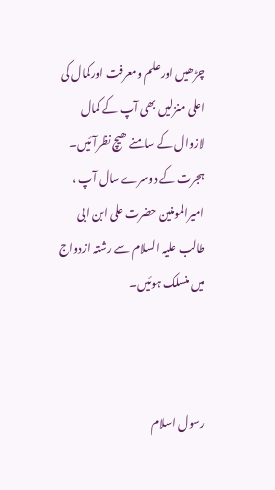چڑھیں اورعلم ومعرفت اورکمال کی اعلی منزلیں بھی آپ کے کمال لازوال کے سامنے ھیچ نظرآئيں۔
ہجرت کے دوسرے سال آپ ، امیرالمومنین حضرت علی ابن ابی طالب علیہ السلام سے رشتہ ازدواج ميں منسلک ہوئيں۔



رسول اسلام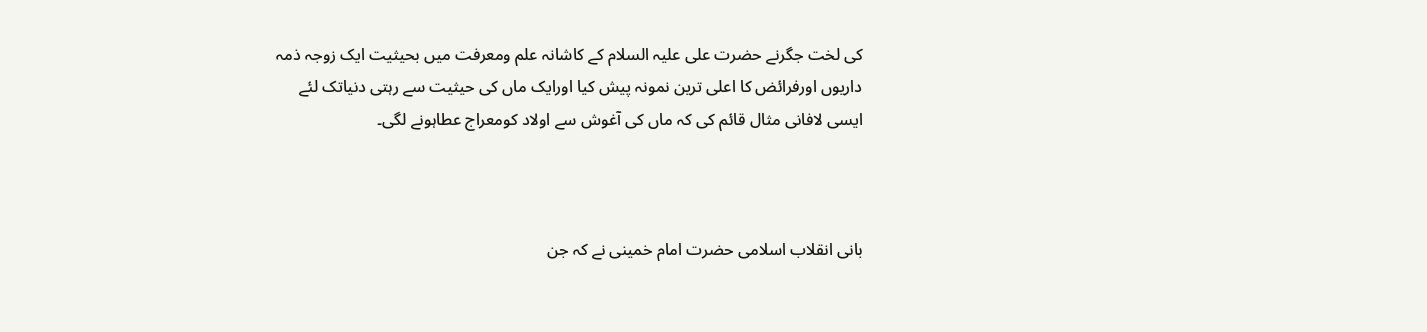کی لخت جگرنے حضرت علی علیہ السلام کے کاشانہ علم ومعرفت میں بحیثیت ایک زوجہ ذمہ داریوں اورفرائض کا اعلی ترین نمونہ پیش کیا اورایک ماں کی حیثیت سے رہتی دنیاتک لئے ایسی لافانی مثال قائم کی کہ ماں کی آغوش سے اولاد کومعراج عطاہونے لگی۔



بانی انقلاب اسلامی حضرت امام خمینی نے کہ جن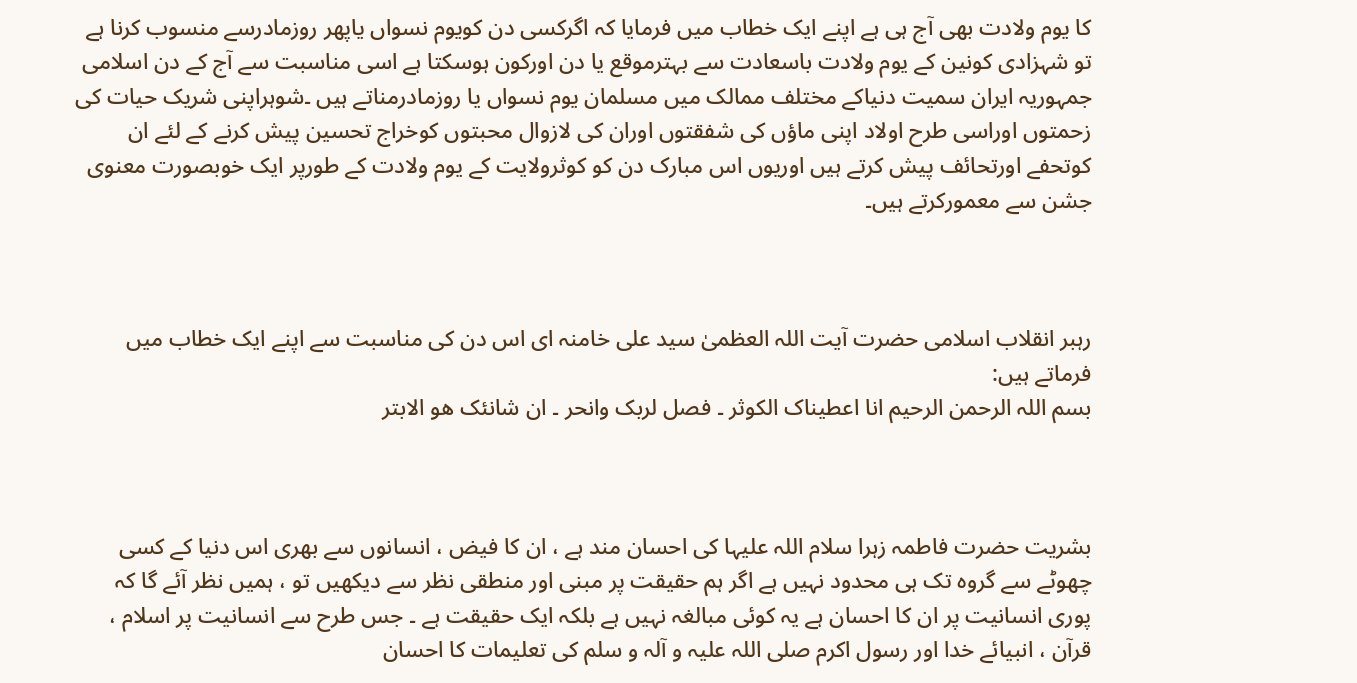کا یوم ولادت بھی آج ہی ہے اپنے ایک خطاب میں فرمایا کہ اگرکسی دن کویوم نسواں یاپھر روزمادرسے منسوب کرنا ہے تو شہزادی کونین کے یوم ولادت باسعادت سے بہترموقع یا دن اورکون ہوسکتا ہے اسی مناسبت سے آج کے دن اسلامی جمہوریہ ایران سمیت دنیاکے مختلف ممالک میں مسلمان یوم نسواں یا روزمادرمناتے ہيں ۔شوہراپنی شریک حیات کی زحمتوں اوراسی طرح اولاد اپنی ماؤں کی شفقتوں اوران کی لازوال محبتوں کوخراج تحسین پیش کرنے کے لئے ان کوتحفے اورتحائف پیش کرتے ہيں اوریوں اس مبارک دن کو کوثرولایت کے یوم ولادت کے طورپر ایک خوبصورت معنوی جشن سے معمورکرتے ہيں۔



رہبر انقلاب اسلامی حضرت آیت اللہ العظمیٰ سید علی خامنہ ای اس دن کی مناسبت سے اپنے ایک خطاب میں فرماتے ہیں:
بسم اللہ الرحمن الرحیم انا اعطیناک الکوثر ۔ فصل لربک وانحر ۔ ان شانئک ھو الابتر



بشریت حضرت فاطمہ زہرا سلام اللہ علیہا کی احسان مند ہے ، ان کا فیض ، انسانوں سے بھری اس دنیا کے کسی چھوٹے سے گروہ تک ہی محدود نہیں ہے اگر ہم حقیقت پر مبنی اور منطقی نظر سے دیکھیں تو ، ہمیں نظر آئے گا کہ پوری انسانیت پر ان کا احسان ہے یہ کوئی مبالغہ نہيں ہے بلکہ ایک حقیقت ہے ۔ جس طرح سے انسانیت پر اسلام ، قرآن ، انبیائے خدا اور رسول اکرم صلی اللہ علیہ و آلہ و سلم کی تعلیمات کا احسان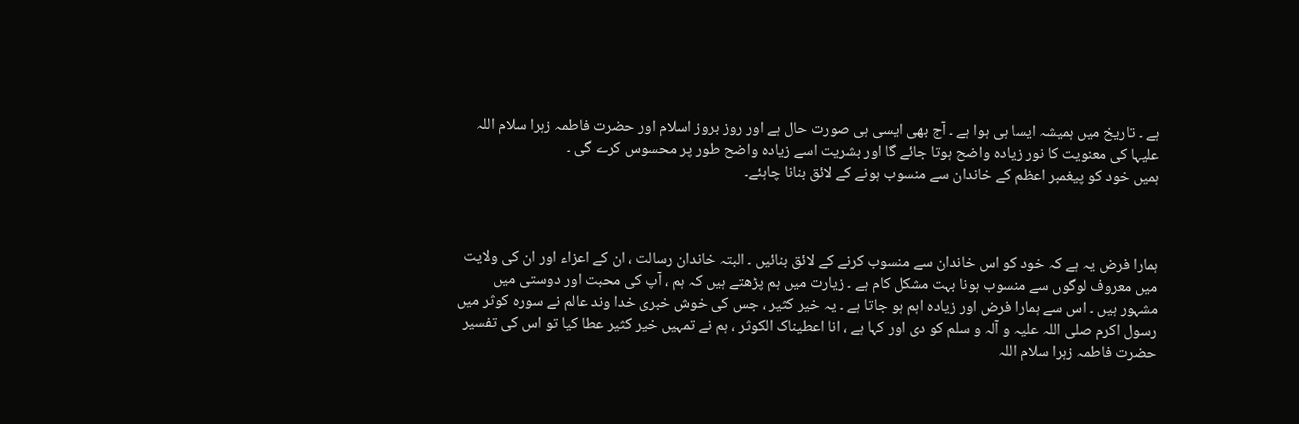ہے ۔ تاریخ میں ہمیشہ ایسا ہی ہوا ہے ۔ آج بھی ایسی ہی صورت حال ہے اور روز بروز اسلام اور حضرت فاطمہ زہرا سلام اللہ علیہا کی معنویت کا نور زيادہ واضح ہوتا جائے گا اور بشریت اسے زیادہ واضح طور پر محسوس کرے گی ۔
ہمیں خود کو پیغمبر اعظم کے خاندان سے منسوب ہونے کے لائق بنانا چاہئے۔



ہمارا فرض یہ ہے کہ خود کو اس خاندان سے منسوب کرنے کے لائق بنائيں ۔ البتہ خاندان رسالت ، ان کے اعزاء اور ان کی ولایت میں معروف لوگوں سے منسوب ہونا بہت مشکل کام ہے ۔ زیارت میں ہم پڑھتے ہیں کہ ہم ، آپ کی محبت اور دوستی میں مشہور ہیں ۔ اس سے ہمارا فرض اور زیادہ اہم ہو جاتا ہے ۔ یہ خیر کثیر ، جس کی خوش خبری خدا وند عالم نے سورہ کوثر میں رسول اکرم صلی اللہ علیہ و آلہ و سلم کو دی اور کہا ہے ، انا اعطیناک الکوثر ، ہم نے تمہیں خیر کثیر عطا کیا تو اس کی تفسیر حضرت فاطمہ زہرا سلام اللہ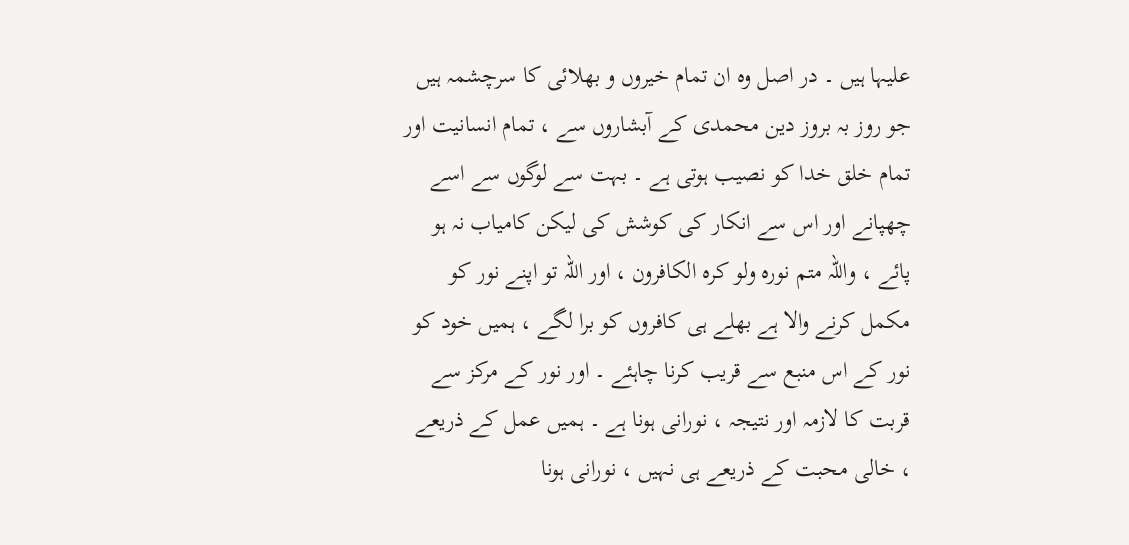علیہا ہیں ۔ در اصل وہ ان تمام خیروں و بھلائی کا سرچشمہ ہیں جو روز بہ بروز دین محمدی کے آبشاروں سے ، تمام انسانیت اور تمام خلق خدا کو نصیب ہوتی ہے ۔ بہت سے لوگوں سے اسے چھپانے اور اس سے انکار کی کوشش کی لیکن کامیاب نہ ہو پائے ، واللہ متم نورہ ولو کرہ الکافرون ، اور اللہ تو اپنے نور کو مکمل کرنے والا ہے بھلے ہی کافروں کو برا لگے ، ہمیں خود کو نور کے اس منبع سے قریب کرنا چاہئے ۔ اور نور کے مرکز سے قربت کا لازمہ اور نتیجہ ، نورانی ہونا ہے ۔ ہمیں عمل کے ذریعے ، خالی محبت کے ذریعے ہی نہيں ، نورانی ہونا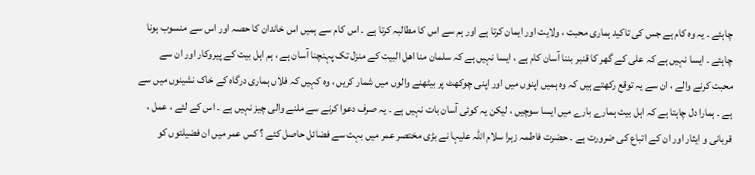چاہئے ۔ یہ وہ کام ہے جس کی تاکید ہماری محبت ، ولایت اور ایمان کرتا ہے اور ہم سے اس کا مطالبہ کرتا ہے ۔ اس کام سے ہمیں اس خاندان کا حصہ اور اس سے منسوب ہونا چاہئے ۔ ایسا نہيں ہے کہ علی کے گھر کا قنبر بننا آسان کام ہے ، ایسا نہيں ہے کہ سلمان منا اھل البیت کے منزل تک پہنچنا آسان ہے ، ہم اہل بیت کے پیروکار اور ان سے محبت کرنے والے ، ان سے یہ توقع رکھتے ہيں کہ وہ ہمیں اپنوں میں اور اپنی چوکھٹ پر بیٹھنے والوں میں شمار کریں ، وہ کہیں کہ فلاں ہماری درگاہ کے خاک نشینوں میں سے ہے ۔ ہمارا دل چاہتا ہے کہ اہل بیت ہمارے بارے میں ایسا سوچیں ، لیکن یہ کوئی آسان بات نہيں ہے ۔ یہ صرف دعوا کرنے سے ملنے والی چیز نہيں ہے ۔ اس کے لئے ، عمل ، قربانی و ایثار اور ان کے اتباع کی ضرورت ہے ۔ حضرت فاطمہ زہرا سلام اللہ علیہا نے بڑی مختصر عمر میں بہت سے فضائل حاصل کئے ؟ کس عمر میں ان فضیلتوں کو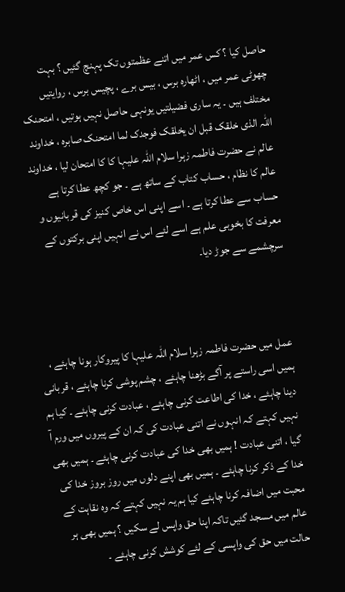حاصل کیا ؟ کس عمر میں اتنے عظمتوں تک پہنچ گئیں ؟ بہت چھوٹی عمر میں ، اٹھارہ برس ، بیس برے ، پچیس برس ، روایتیں مختلف ہيں ۔ یہ ساری فضیلتیں یونہی حاصل نہیں ہوتیں ، امتحنک اللہ الذی خلقک قبل ان یخلقک فوجدک لما امتحنک صابرہ ، خداوند عالم نے حضرت فاطمہ زہرا سلام اللہ علیہا کا کا امتحان لیا ، خداوند عالم کا نظام ، حساب کتاب کے ساتھ ہے ۔ جو کچھ عطا کرتا ہے حساب سے عطا کرتا ہے ۔ اسے اپنی اس خاص کنیز کی قربانیوں و معرفت کا بخوبی علم ہے اسے لئے اس نے انہيں اپنی برکتوں کے سرچشمے سے جوڑ دیا۔



عمل میں حضرت فاطمہ زہرا سلام اللہ علیہا کا پیروکار ہونا چاہئے ، ہمیں اسی راستے پر آگے بڑھنا چاہئے ، چشم پوشی کرنا چاہئے ، قربانی دینا چاہئے ، خدا کی اطاعت کرنی چاہئے ، عبادت کرنی چاہئے ۔ کیا ہم نہيں کہتے کہ انہوں نے اتنی عبادت کی کہ ان کے پیروں میں ورم آ گیا ، اتنی عبادت ! ہمیں بھی خدا کی عبادت کرنی چاہئے ۔ ہمیں بھی خدا کے ذکر کرنا چاہئے ۔ ہمیں بھی اپنے دلوں میں روز بروز خدا کی محبت میں اضافہ کرنا چاہئے کیا ہم یہ نہیں کہتے کہ وہ نقاہت کے عالم میں مسجد گئيں تاکہ اپنا حق واپس لے سکیں ؟ ہمیں بھی ہر حالت میں حق کی واپسی کے لئے کوشش کرنی چاہئے ۔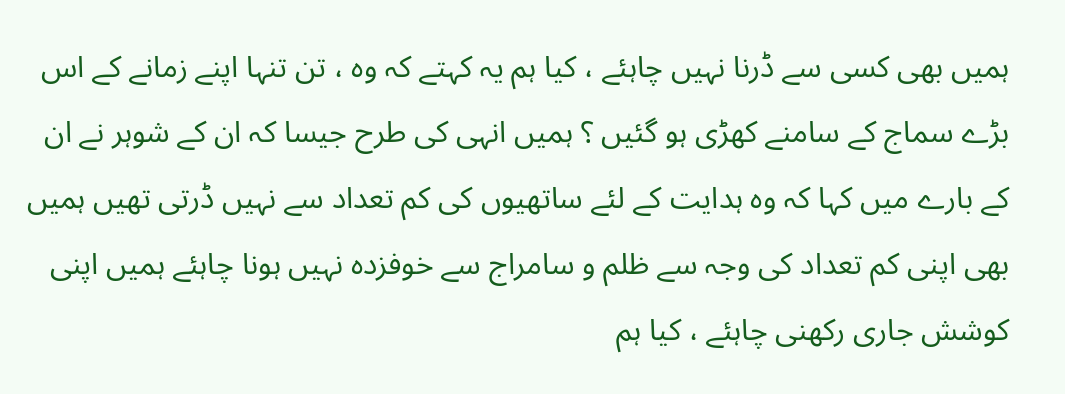ہمیں بھی کسی سے ڈرنا نہیں چاہئے ، کیا ہم یہ کہتے کہ وہ ، تن تنہا اپنے زمانے کے اس بڑے سماج کے سامنے کھڑی ہو گئيں ؟ ہمیں انہی کی طرح جیسا کہ ان کے شوہر نے ان کے بارے میں کہا کہ وہ ہدایت کے لئے ساتھیوں کی کم تعداد سے نہيں ڈرتی تھیں ہمیں بھی اپنی کم تعداد کی وجہ سے ظلم و سامراج سے خوفزدہ نہیں ہونا چاہئے ہمیں اپنی کوشش جاری رکھنی چاہئے ، کیا ہم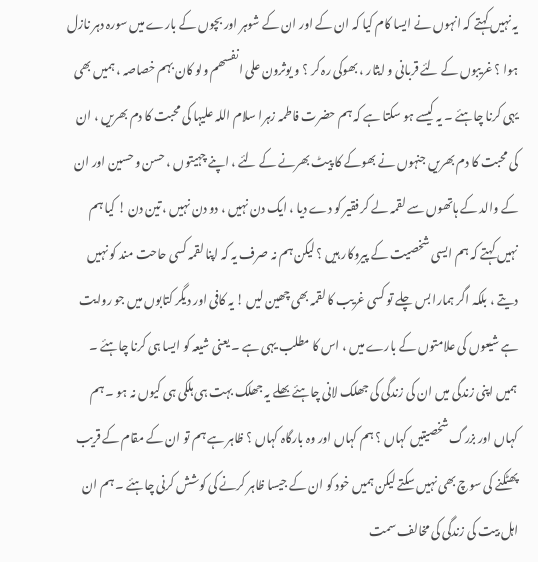یہ نہیں کہتے کہ انہوں نے ایسا کام کیا کہ ان کے اور ان کے شوہر اور بچوں کے بارے میں سورہ دہر نازل ہوا ؟ غریبوں کے لئے قربانی و ایثار ، بھوکی رہ کر ؟ و یوثرون علی انفسھم ولو کان بہم خصاصہ ، ہمیں بھی یہی کرنا چاہئے ۔ یہ کیسے ہو سکتا ہے کہ ہم حضرت فاطمہ زہرا سلام اللہ علیہا کی محبت کا دم بھريں ، ان کی محبت کا دم بھریں جنہوں نے بھوکے کا پیٹ بھرنے کے لئے ، اپنے چہیتوں ، حسن و حسین اور ان کے والد کے ہاتھوں سے لقمہ لے کر فقیر کو دے دیا ، ایک دن نہيں ، دو دن نہیں ، تین دن ! کیا ہم نہيں کہتے کہ ہم ایسی شخصیت کے پیروکار ہيں ؟ لیکن ہم نہ صرف یہ کہ اپنا لقمہ کسی حاحت مند کو نہيں دیتے ، بلکہ اگر ہمارا بس چلے تو کسی غریب کا لقمہ بھی چھین لیں ! یہ کافی اور دیگر کتابوں میں جو روایت ہے شیعوں کی علامتوں کے بارے میں ، اس کا مطلب یہی ہے ۔ یعنی شیعہ کو ایسا ہی کرنا چاہئے ۔ ہمیں اپنی زندگی میں ان کی زندگی کی جھلک لانی چاہئے بھلے یہ جھلک بہت ہی ہلکی ہی کیوں نہ ہو ۔ ہم کہاں اور بزرگ شخصیتیں کہاں ؟ ہم کہاں اور وہ بارگاہ کہاں ؟ ظاہر ہے ہم تو ان کے مقام کے قریب پھٹکنے کی سوچ بھی نہيں سکتے لیکن ہمیں خود کو ان کے جیسا ظاہر کرنے کی کوشش کرنی چاہئے ۔ ہم ان اہل بیت کی زندگی کی مخالف سمت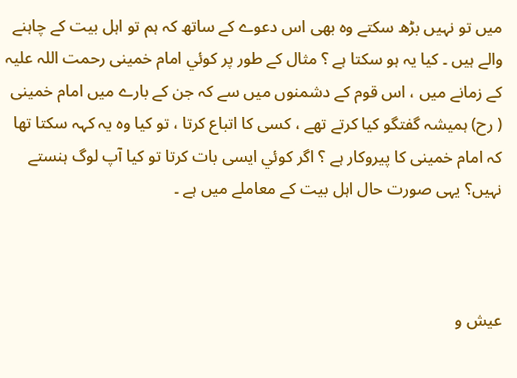میں تو نہيں بڑھ سکتے وہ بھی اس دعوے کے ساتھ کہ ہم تو اہل بیت کے چاہنے والے ہيں ۔ کیا یہ ہو سکتا ہے ؟ مثال کے طور پر کوئي امام خمینی رحمت اللہ علیہ کے زمانے میں ، اس قوم کے دشمنوں میں سے کہ جن کے بارے میں امام خمینی ( رح) ہمیشہ گفتگو کیا کرتے تھے ، کسی کا اتباع کرتا ، تو کیا وہ یہ کہہ سکتا تھا کہ امام خمینی کا پیروکار ہے ؟ اگر کوئي ایسی بات کرتا تو کیا آپ لوگ ہنستے نہیں؟ یہی صورت حال اہل بیت کے معاملے میں ہے ۔



عیش و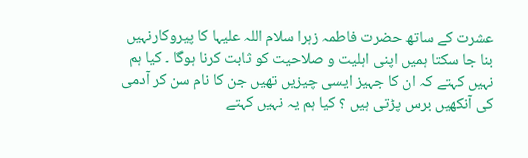عشرت کے ساتھ حضرت فاطمہ زہرا سلام اللہ علیہا کا پیروکارنہيں بنا جا سکتا ہمیں اپنی اہلیت و صلاحیت کو ثابت کرنا ہوگا ۔ کیا ہم نہيں کہتے کہ ان کا جہیز ایسی چیزیں تھیں جن کا نام سن کر آدمی کی آنکھیں برس پڑتی ہيں ؟ کیا ہم یہ نہيں کہتے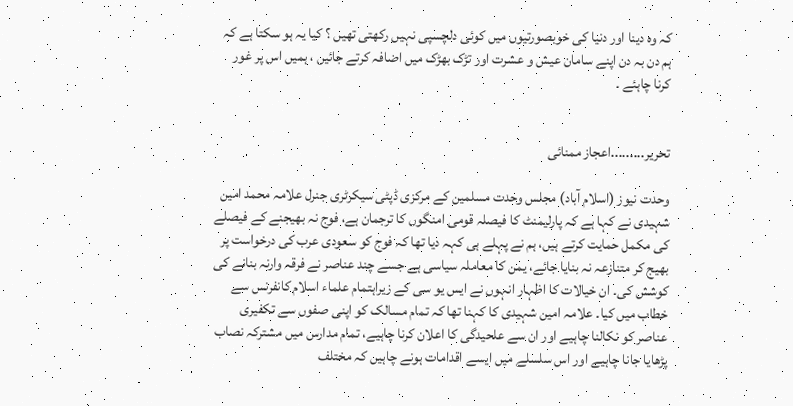کہ وہ دینا اور دنیا کی خوبصورتیوں میں کوئی دلچسپی نہيں رکھتی تھیں ؟ کیا یہ ہو سکتا ہے کہ ہم دن بہ دن اپنے سامان عیش و عشرت اور تڑک بھڑک میں اضافہ کرتے جائيں ، ہمیں اس پر غور کرنا چاہئے ۔


تحریر.........اعجاز ممنائی

وحدت نیوز (اسلام آباد) مجلس وحدت مسلمین کے مرکزی ڈپٹی سیکرٹری جنرل علامہ محمد امین شہیدی نے کہا ہے کہ پارلیمنٹ کا فیصلہ قومی امنگوں کا ترجمان ہے، فوج نہ بھیجنے کے فیصلے کی مکمل حمایت کرتے ہیں، ہم نے پہلے ہی کہہ دیا تھا کہ فوج کو سعودی عرب کی درخواست پر بھیج کر متنازعہ نہ بنایا جائے، یمن کا معاملہ سیاسی ہے جسے چند عناصر نے فرقہ وارنہ بنانے کی کوشش کی۔ ان خیالات کا اظہار انہوں نے ایس یو سی کے زیراہتمام علماء اسلام کانفرنس سے خطاب میں کیا۔ علامہ امین شہیدی کا کہنا تھا کہ تمام مسالک کو اپنی صفوں سے تکفیری عناصر کو نکالنا چاہیے اور ان سے علحیدگی کا اعلان کرنا چاہیے، تمام مدارس میں مشترکہ نصاب پڑھایا جانا چاہیے اور اس سلسلے میں ایسے اقدامات ہونے چاہیں کہ مختلف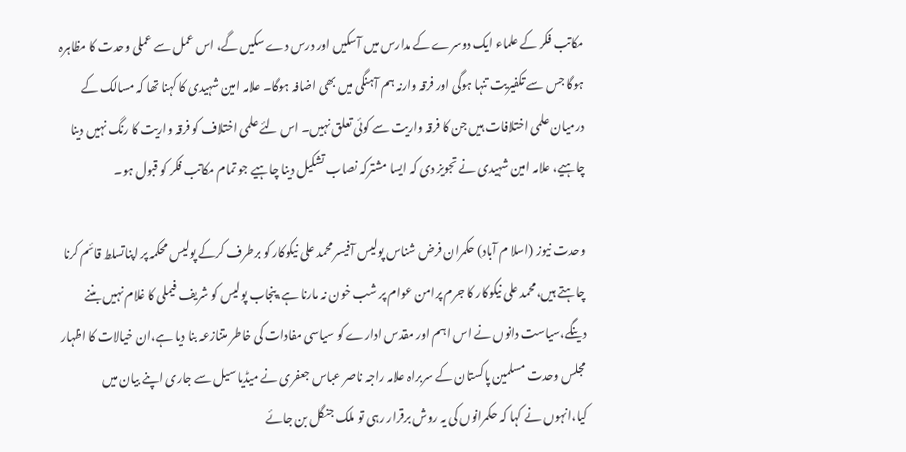مکاتب فکر کے علماء ایک دوسرے کے مدارس میں آسکیں اور درس دے سکیں گے، اس عمل سے عملی وحدت کا مظاہرہ ہوگا جس سے تکفیریت تنہا ہوگی اور فرقہ وارنہ ہم آہنگی میں بھی اضافہ ہوگا۔ علامہ امین شہیدی کا کہنا تھا کہ مسالک کے درمیان علمی اختلافات ہیں جن کا فرقہ واریت سے کوئی تعلق نہیں۔ اس لئے علمی اختلاف کو فرقہ واریت کا رنگ نہیں دینا چاہیے، علامہ امین شہیدی نے تجویز دی کہ ایسا مشترکہ نصاب تشکیل دینا چاہیے جو تمام مکاتب فکر کو قبول ہو۔

وحدت نیوز (اسلا م آباد) حکمران فرض شناس پولیس آفیسر محمد علی نیکوکار کو برطرف کرکے پولیس محکمہ پر اپناتسلط قائم کرنا چاہتے ہیں،محمد علی نیکوکار کا جرم پرامن عوام پر شب خون نہ مارنا ہے،پنجاب پولیس کو شریف فیملی کا غلام نہیں بننے دینگے،سیاست دانوں نے اس اہم اور مقدس ادارے کو سیاسی مفادات کی خاطر متنازعہ بنا دیا ہے،ان خیالات کا اظہار مجلس وحدت مسلمین پاکستان کے سربراہ علامہ راجہ ناصر عباس جعفری نے میڈیا سیل سے جاری اپنے بیان میں کیا،انہوں نے کہا کہ حکمرانوں کی یہ روش برقرار رہی تو ملک جنگل بن جائے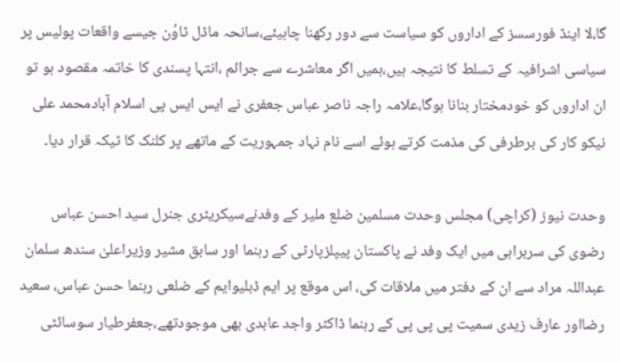گا،لا اینڈ فورسسز کے اداروں کو سیاست سے دور رکھنا چاہیئے،سانحہ ماڈل ٹاوُن جیسے واقعات پولیس پر سیاسی اشرافیہ کے تسلط کا نتیجہ ہیں،ہمیں اگر معاشرے سے جرائم ،انتہا پسندی کا خاتمہ مقصود ہو تو ان اداروں کو خودمختار بنانا ہوگا،علامہ راجہ ناصر عباس جعفری نے ایس ایس پی اسلام آبادمحمد علی نیکو کار کی برطرفی کی مذمت کرتے ہوئے اسے نام نہاد جمہوریت کے ماتھے پر کلنک کا ٹیکہ قرار دیا۔

وحدت نیوز (کراچی) مجلس وحدت مسلمین ضلع ملیر کے وفدنےسیکریٹری جنرل سید احسن عباس رضوی کی سربراہی میں ایک وفد نے پاکستان پیپلزپارٹی کے رہنما اور سابق مشیر وزیراعلیٰ سندھ سلمان عبداللہ مراد سے ان کے دفتر میں ملاقات کی، اس موقع پر ایم ڈبلیوایم کے ضلعی رہنما حسن عباس، سعید رضااور عارف زیدی سمیت پی پی پی کے رہنما ڈاکٹر واجد عابدی بھی موجودتھے،جعفرطیار سوسائٹی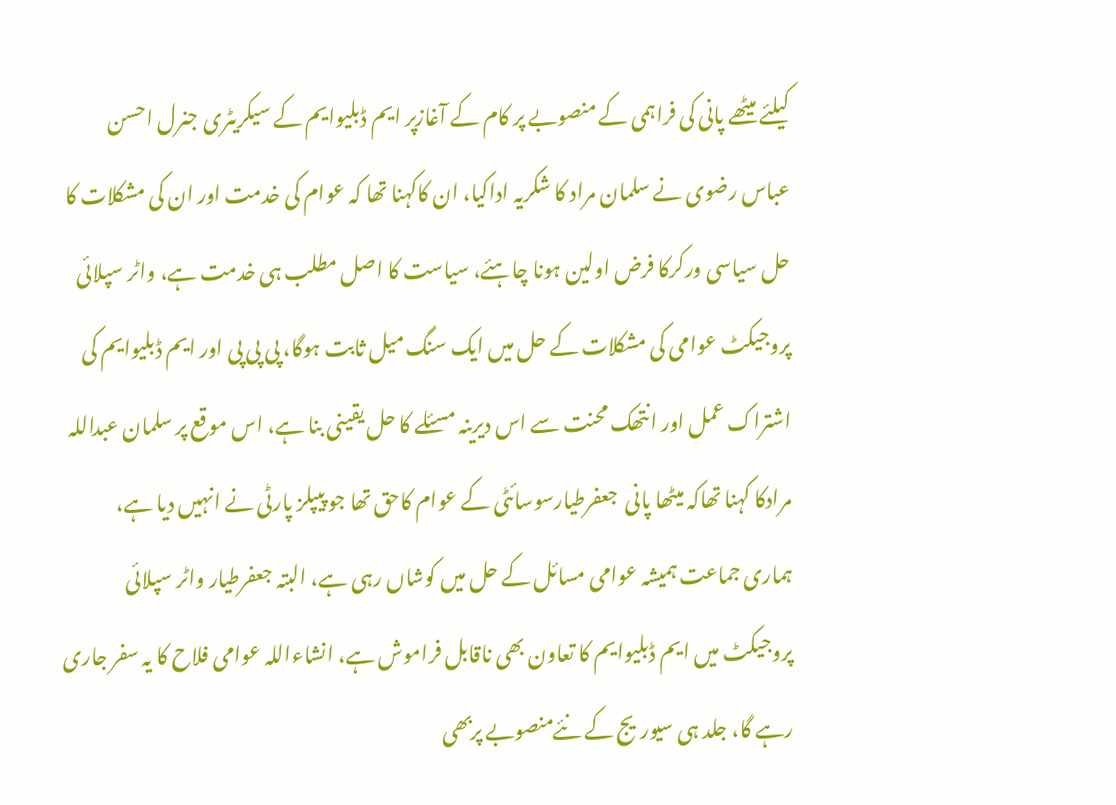کیلئے میٹھے پانی کی فراہمی کے منصوبے پر کام کے آغازپر ایم ڈبلیوایم کے سیکریٹری جنرل احسن عباس رضوی نے سلمان مراد کا شکریہ اداکیا، ان کاکہنا تھا کہ عوام کی خدمت اور ان کی مشکلات کا حل سیاسی ورکرکا فرض اولین ہونا چاہئے، سیاست کا اصل مطلب ہی خدمت ہے، واٹر سپلائی پروجیکٹ عوامی کی مشکلات کے حل میں ایک سنگ میل ثابت ہوگا، پی پی پی اور ایم ڈبلیوایم کی اشتراک عمل اور انتھک محنت سے اس دیرینہ مسئلے کا حل یقینی بنا ہے، اس موقع پر سلمان عبداللہ مرادکا کہنا تھاکہ میٹھا پانی  جعفرطیارسوسائٹی کے عوام کاحق تھا جو پیپلز پارٹی نے انہیں دیا ہے، ہماری جماعت ہمیشہ عوامی مسائل کے حل میں کوشاں رہی ہے، البتہ جعفرطیار واٹر سپلائی پروجیکٹ میں ایم ڈبلیوایم کا تعاون بھی ناقابل فراموش ہے، انشاءاللہ عوامی فلاح کا یہ سفر جاری رہے گا، جلد ہی سیوریج کے نئےمنصوبے پربھی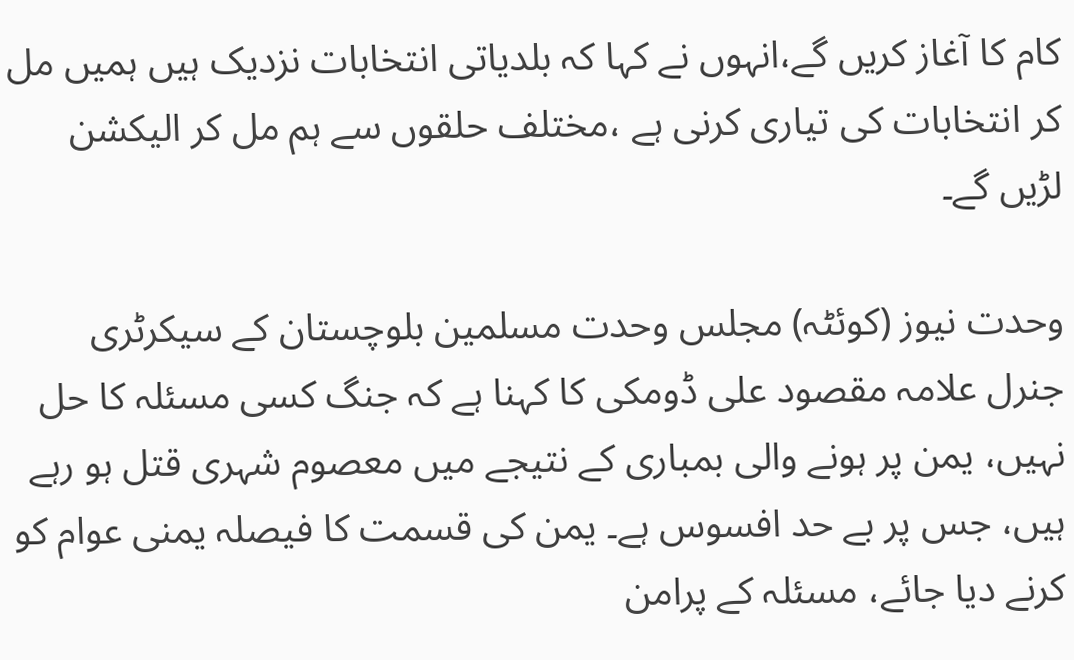کام کا آغاز کریں گے،انہوں نے کہا کہ بلدیاتی انتخابات نزدیک ہیں ہمیں مل کر انتخابات کی تیاری کرنی ہے ،مختلف حلقوں سے ہم مل کر الیکشن لڑیں گے۔

وحدت نیوز (کوئٹہ) مجلس وحدت مسلمین بلوچستان کے سیکرٹری جنرل علامہ مقصود علی ڈومکی کا کہنا ہے کہ جنگ کسی مسئلہ کا حل نہیں، یمن پر ہونے والی بمباری کے نتیجے میں معصوم شہری قتل ہو رہے ہیں، جس پر بے حد افسوس ہے۔ یمن کی قسمت کا فیصلہ یمنی عوام کو کرنے دیا جائے، مسئلہ کے پرامن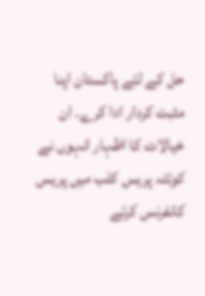حل کے لئے پاکستان اپنا مثبت کردار ادا کرے۔ ان خیالات کا اظہار انہوں نے کوئٹہ پریس کلب میں پریس کانفرنس کرتے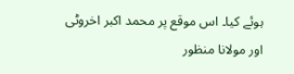ہوئے کیا۔ اس موقع پر محمد اکبر اخروٹی اور مولانا منظور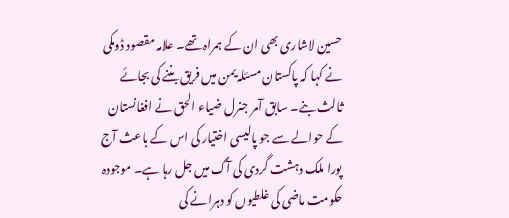حسین لاشاری بھی ان کے ہمراہ تھے۔ علامہ مقصود ڈومکی نے کہا کہ پاکستان مسئلہ یمن میں فریق بننے کی بجائے ثالث بنے۔ سابق آمر جنرل ضیاء الحق نے افغانستان کے حوالے سے جو پالیسی اختیار کی اس کے باعث آج پورا ملک دہشت گردی کی آگ میں جل رہا ہے۔ موجودہ حکومت ماضی کی غلطیوں کو دہرانے کی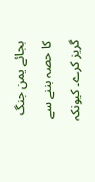بجائے یمن جنگ کا حصہ بننے سے گریز کرے۔ کیونکہ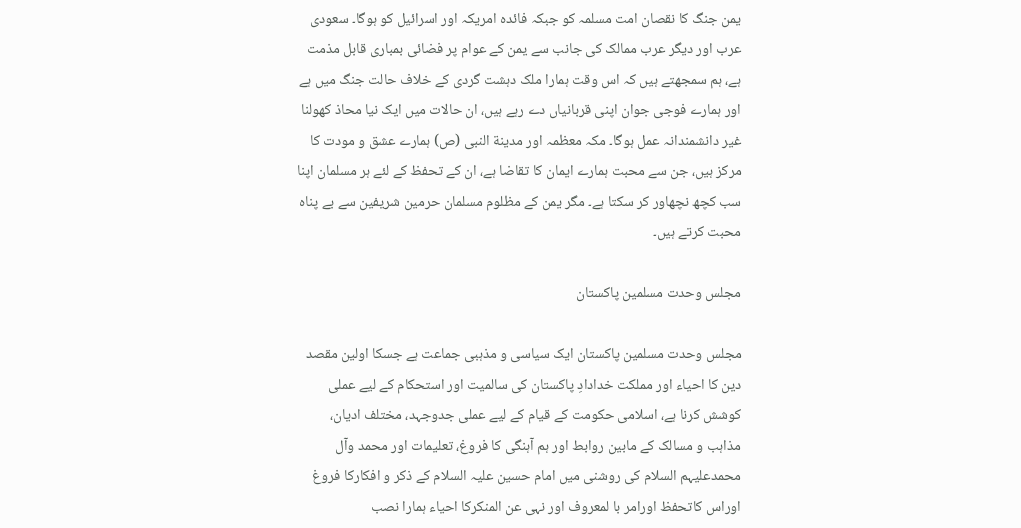یمن جنگ کا نقصان امت مسلمہ کو جبکہ فائدہ امریکہ اور اسرائیل کو ہوگا۔ سعودی عرب اور دیگر عرب ممالک کی جانب سے یمن کے عوام پر فضائی بمباری قابل مذمت ہے، ہم سمجھتے ہیں کہ اس وقت ہمارا ملک دہشت گردی کے خلاف حالت جنگ میں ہے اور ہمارے فوجی جوان اپنی قربانیاں دے رہے ہیں، ان حالات میں ایک نیا محاذ کھولنا غیر دانشمندانہ عمل ہوگا۔ مکہ معظمہ اور مدینة النبی (ص) ہمارے عشق و مودت کا مرکز ہیں، جن سے محبت ہمارے ایمان کا تقاضا ہے، ان کے تحفظ کے لئے ہر مسلمان اپنا سب کچھ نچھاور کر سکتا ہے۔ مگر یمن کے مظلوم مسلمان حرمین شریفین سے بے پناہ محبت کرتے ہیں۔

مجلس وحدت مسلمین پاکستان

مجلس وحدت مسلمین پاکستان ایک سیاسی و مذہبی جماعت ہے جسکا اولین مقصد دین کا احیاء اور مملکت خدادادِ پاکستان کی سالمیت اور استحکام کے لیے عملی کوشش کرنا ہے، اسلامی حکومت کے قیام کے لیے عملی جدوجہد، مختلف ادیان، مذاہب و مسالک کے مابین روابط اور ہم آہنگی کا فروغ، تعلیمات اور محمد وآل محمدعلیہم السلام کی روشنی میں امام حسین علیہ السلام کے ذکر و افکارکا فروغ اوراس کاتحفظ اورامر با لمعروف اور نہی عن المنکرکا احیاء ہمارا نصب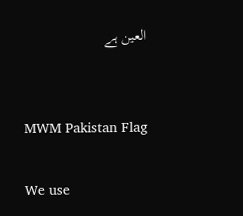العین ہے


MWM Pakistan Flag

We use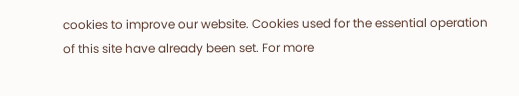cookies to improve our website. Cookies used for the essential operation of this site have already been set. For more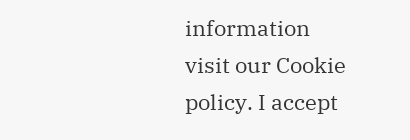information visit our Cookie policy. I accept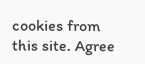cookies from this site. Agree